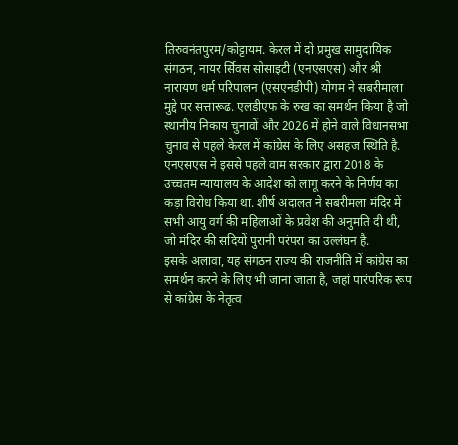तिरुवनंतपुरम/कोट्टायम. केरल में दो प्रमुख सामुदायिक संगठन, नायर र्सिवस सोसाइटी (एनएसएस) और श्री नारायण धर्म परिपालन (एसएनडीपी) योगम ने सबरीमाला मुद्दे पर सत्तारूढ. एलडीएफ के रुख का समर्थन किया है जो स्थानीय निकाय चुनावों और 2026 में होने वाले विधानसभा चुनाव से पहले केरल में कांग्रेस के लिए असहज स्थिति है. एनएसएस ने इससे पहले वाम सरकार द्वारा 2018 के उच्चतम न्यायालय के आदेश को लागू करने के निर्णय का कड़ा विरोध किया था. शीर्ष अदालत ने सबरीमला मंदिर में सभी आयु वर्ग की महिलाओं के प्रवेश की अनुमति दी थी, जो मंदिर की सदियों पुरानी परंपरा का उल्लंघन है.
इसके अलावा, यह संगठन राज्य की राजनीति में कांग्रेस का समर्थन करने के लिए भी जाना जाता है, जहां पारंपरिक रूप से कांग्रेस के नेतृत्व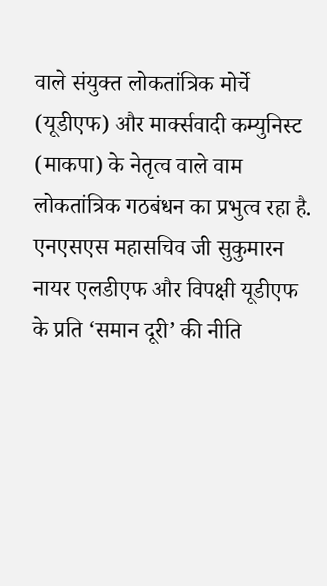वाले संयुक्त लोकतांत्रिक मोर्चे (यूडीएफ) और मार्क्सवादी कम्युनिस्ट (माकपा) के नेतृत्व वाले वाम लोकतांत्रिक गठबंधन का प्रभुत्व रहा है.
एनएसएस महासचिव जी सुकुमारन नायर एलडीएफ और विपक्षी यूडीएफ के प्रति ‘समान दूरी’ की नीति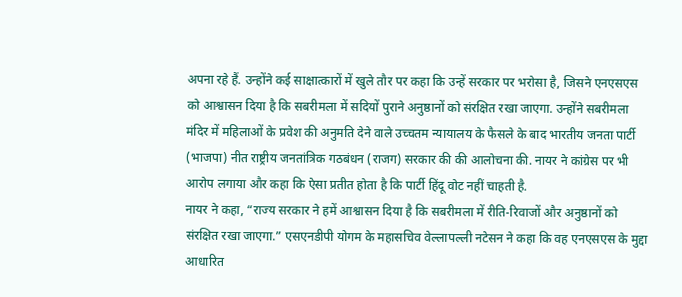अपना रहे हैं. उन्होंने कई साक्षात्कारों में खुले तौर पर कहा कि उन्हें सरकार पर भरोसा है, जिसने एनएसएस को आश्वासन दिया है कि सबरीमला में सदियों पुराने अनुष्ठानों को संरक्षित रखा जाएगा. उन्होंने सबरीमला मंदिर में महिलाओं के प्रवेश की अनुमति देने वाले उच्चतम न्यायालय के फैसले के बाद भारतीय जनता पार्टी (भाजपा) नीत राष्ट्रीय जनतांत्रिक गठबंधन (राजग) सरकार की की आलोचना की. नायर ने कांग्रेस पर भी आरोप लगाया और कहा कि ऐसा प्रतीत होता है कि पार्टी हिंदू वोट नहीं चाहती है.
नायर ने कहा, “राज्य सरकार ने हमें आश्वासन दिया है कि सबरीमला में रीति-रिवाजों और अनुष्ठानों को संरक्षित रखा जाएगा.” एसएनडीपी योगम के महासचिव वेल्लापल्ली नटेसन ने कहा कि वह एनएसएस के मुद्दा आधारित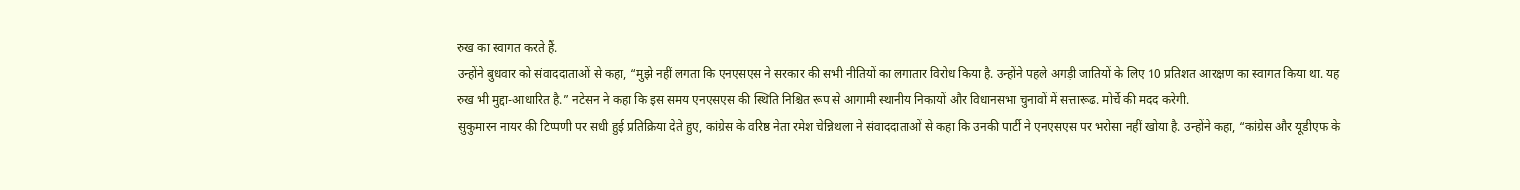रुख का स्वागत करते हैं.
उन्होंने बुधवार को संवाददाताओं से कहा, “मुझे नहीं लगता कि एनएसएस ने सरकार की सभी नीतियों का लगातार विरोध किया है. उन्होंने पहले अगड़ी जातियों के लिए 10 प्रतिशत आरक्षण का स्वागत किया था. यह रुख भी मुद्दा-आधारित है.” नटेसन ने कहा कि इस समय एनएसएस की स्थिति निश्चित रूप से आगामी स्थानीय निकायों और विधानसभा चुनावों में सत्तारूढ. मोर्चे की मदद करेगी.
सुकुमारन नायर की टिप्पणी पर सधी हुई प्रतिक्रिया देते हुए, कांग्रेस के वरिष्ठ नेता रमेश चेन्निथला ने संवाददाताओं से कहा कि उनकी पार्टी ने एनएसएस पर भरोसा नहीं खोया है. उन्होंने कहा, “कांग्रेस और यूडीएफ के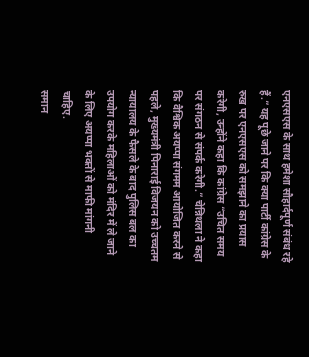एनएसएस के साथ हमेशा सौहार्दपूर्ण संबंध रहे हैं.” यह पूछे जाने पर कि क्या पार्टी कांग्रेस के रुख पर एनएसएस को समझाने का प्रयास करेगी, उन्होंने कहा कि कांग्रेस “उचित समय पर संगठन से संपर्क करेगी.” चेन्निथला ने कहा कि वैश्विक अयप्पा संगमम आयोजित करने से पहले, मुख्यमंत्री पिनाराई विजयन को उच्चतम न्यायालय के फैसले के बाद पुलिस बल का उपयोग करके महिलाओं को मंदिर में ले जाने के लिए अयप्पा भक्तों से माफी मांगनी चाहिए.
समान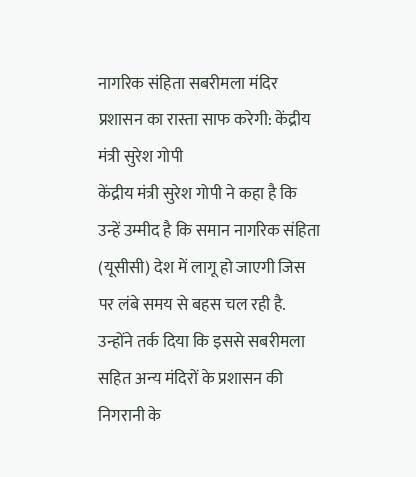नागरिक संहिता सबरीमला मंदिर प्रशासन का रास्ता साफ करेगी: केंद्रीय मंत्री सुरेश गोपी
केंद्रीय मंत्री सुरेश गोपी ने कहा है कि उन्हें उम्मीद है कि समान नागरिक संहिता (यूसीसी) देश में लागू हो जाएगी जिस पर लंबे समय से बहस चल रही है. उन्होंने तर्क दिया कि इससे सबरीमला सहित अन्य मंदिरों के प्रशासन की निगरानी के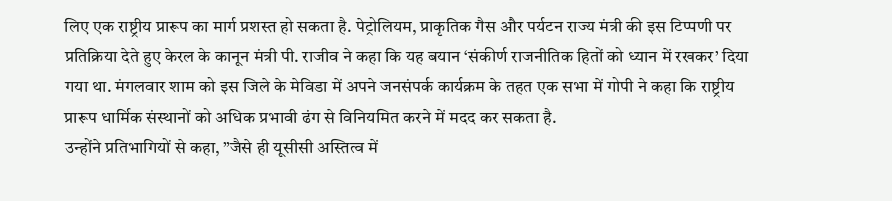लिए एक राष्ट्रीय प्रारूप का मार्ग प्रशस्त हो सकता है. पेट्रोलियम, प्राकृतिक गैस और पर्यटन राज्य मंत्री की इस टिप्पणी पर प्रतिक्रिया देते हुए केरल के कानून मंत्री पी. राजीव ने कहा कि यह बयान ‘संकीर्ण राजनीतिक हितों को ध्यान में रखकर’ दिया गया था. मंगलवार शाम को इस जिले के मेविडा में अपने जनसंपर्क कार्यक्रम के तहत एक सभा में गोपी ने कहा कि राष्ट्रीय प्रारूप धार्मिक संस्थानों को अधिक प्रभावी ढंग से विनियमित करने में मदद कर सकता है.
उन्होंने प्रतिभागियों से कहा, ”जैसे ही यूसीसी अस्तित्व में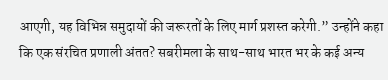आएगी, यह विभिन्न समुदायों की जरूरतों के लिए मार्ग प्रशस्त करेगी.” उन्होंने कहा कि एक संरचित प्रणाली अंतत? सबरीमला के साथ-साथ भारत भर के कई अन्य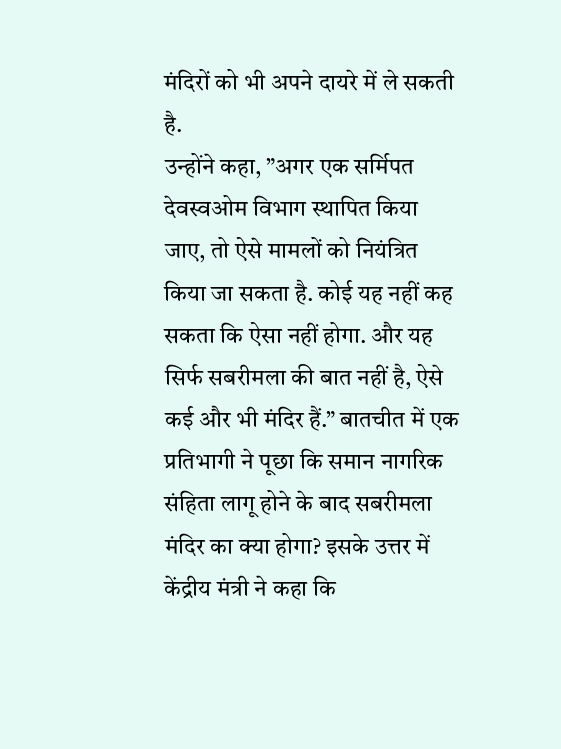मंदिरों को भी अपने दायरे में ले सकती है.
उन्होंने कहा, ”अगर एक सर्मिपत देवस्वओम विभाग स्थापित किया जाए, तो ऐसे मामलों को नियंत्रित किया जा सकता है. कोई यह नहीं कह सकता कि ऐसा नहीं होगा. और यह सिर्फ सबरीमला की बात नहीं है, ऐसे कई और भी मंदिर हैं.” बातचीत में एक प्रतिभागी ने पूछा कि समान नागरिक संहिता लागू होने के बाद सबरीमला मंदिर का क्या होगा? इसके उत्तर में केंद्रीय मंत्री ने कहा कि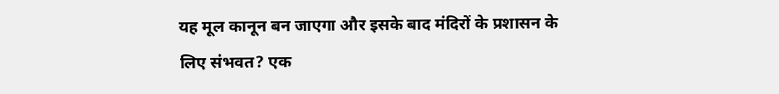यह मूल कानून बन जाएगा और इसके बाद मंदिरों के प्रशासन के लिए संभवत? एक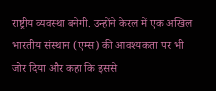राष्ट्रीय व्यवस्था बनेगी. उन्होंने केरल में एक अखिल भारतीय संस्थान (एम्स) की आवश्यकता पर भी जोर दिया और कहा कि इससे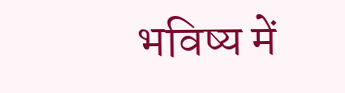भविष्य में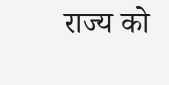राज्य को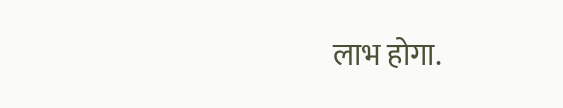लाभ होगा.